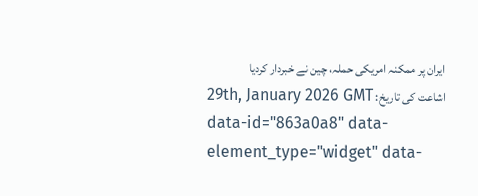ایران پر ممکنہ امریکی حملہ، چین نے خبردار کردیا
اشاعت کی تاریخ: 29th, January 2026 GMT
data-id="863a0a8" data-element_type="widget" data-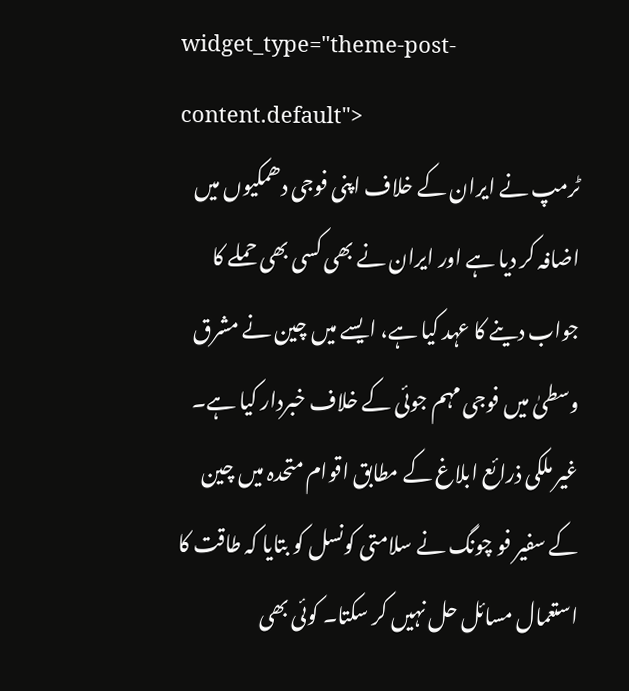widget_type="theme-post-content.default">
ٹرمپ نے ایران کے خلاف اپنی فوجی دھمکیوں میں اضافہ کر دیا ہے اور ایران نے بھی کسی بھی حملے کا جواب دینے کا عہد کیا ہے، ایسے میں چین نے مشرق وسطیٰ میں فوجی مہم جوئی کے خلاف خبردار کیا ہے۔
غیر ملکی ذرائع ابلاغ کے مطابق اقوام متحدہ میں چین کے سفیر فو چونگ نے سلامتی کونسل کو بتایا کہ طاقت کا استعمال مسائل حل نہیں کر سکتا۔ کوئی بھی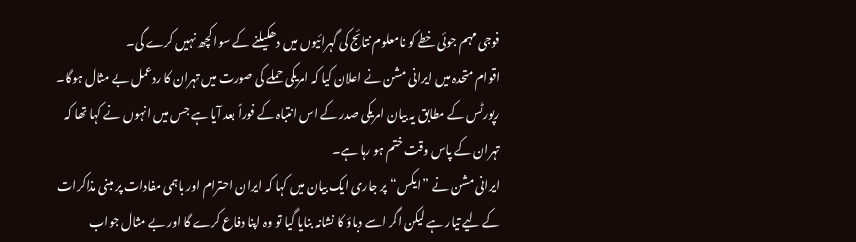فوجی مہم جوئی خطے کو نامعلوم نتائج کی گہرائیوں میں دھکیلنے کے سوا کچھ نہیں کرے گی۔
اقوام متحدہ میں ایرانی مشن نے اعلان کیا کہ امریکی حملے کی صورت میں تہران کا ردعمل بے مثال ہوگا۔
رپورٹس کے مطابق یہ بیان امریکی صدر کے اس انتباہ کے فوراً بعد آیا ہے جس میں انہوں نے کہا تھا کہ تہران کے پاس وقت ختم ہو رہا ہے۔
ایرانی مشن نے ”ایکس“پر جاری ایک بیان میں کہا کہ ایران احترام اور باہمی مفادات پر مبنی مذاکرات کے لیے تیار ہے لیکن اگر اسے دباؤ کا نشانہ بنایا گیا تو وہ اپنا دفاع کرے گا اور بے مثال جواب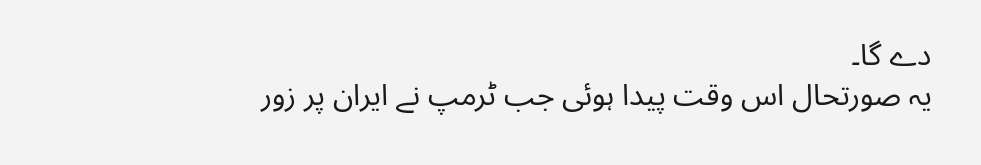دے گا۔
یہ صورتحال اس وقت پیدا ہوئی جب ٹرمپ نے ایران پر زور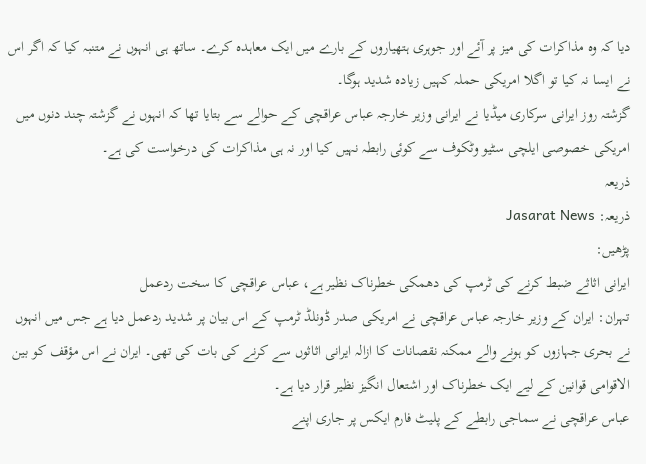دیا کہ وہ مذاکرات کی میز پر آئے اور جوہری ہتھیاروں کے بارے میں ایک معاہدہ کرے۔ ساتھ ہی انہوں نے متنبہ کیا کہ اگر اس نے ایسا نہ کیا تو اگلا امریکی حملہ کہیں زیادہ شدید ہوگا۔
گزشتہ روز ایرانی سرکاری میڈیا نے ایرانی وزیر خارجہ عباس عراقچی کے حوالے سے بتایا تھا کہ انہوں نے گزشتہ چند دنوں میں امریکی خصوصی ایلچی سٹیو وٹکوف سے کوئی رابطہ نہیں کیا اور نہ ہی مذاکرات کی درخواست کی ہے۔
ذریعہ
ذریعہ: Jasarat News
پڑھیں:
ایرانی اثاثے ضبط کرنے کی ٹرمپ کی دھمکی خطرناک نظیر ہے، عباس عراقچی کا سخت ردعمل
تہران: ایران کے وزیر خارجہ عباس عراقچی نے امریکی صدر ڈونلڈ ٹرمپ کے اس بیان پر شدید ردعمل دیا ہے جس میں انہوں نے بحری جہازوں کو ہونے والے ممکنہ نقصانات کا ازالہ ایرانی اثاثوں سے کرنے کی بات کی تھی۔ ایران نے اس مؤقف کو بین الاقوامی قوانین کے لیے ایک خطرناک اور اشتعال انگیز نظیر قرار دیا ہے۔
عباس عراقچی نے سماجی رابطے کے پلیٹ فارم ایکس پر جاری اپنے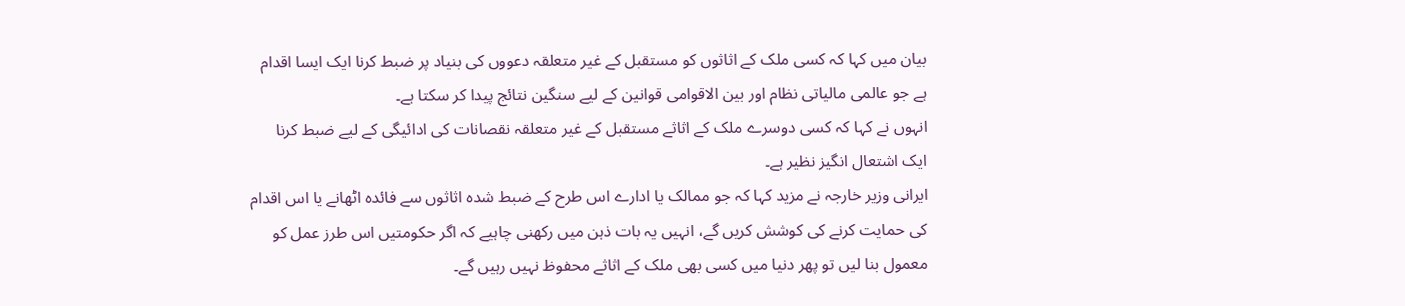بیان میں کہا کہ کسی ملک کے اثاثوں کو مستقبل کے غیر متعلقہ دعووں کی بنیاد پر ضبط کرنا ایک ایسا اقدام ہے جو عالمی مالیاتی نظام اور بین الاقوامی قوانین کے لیے سنگین نتائج پیدا کر سکتا ہے۔
انہوں نے کہا کہ کسی دوسرے ملک کے اثاثے مستقبل کے غیر متعلقہ نقصانات کی ادائیگی کے لیے ضبط کرنا ایک اشتعال انگیز نظیر ہے۔
ایرانی وزیر خارجہ نے مزید کہا کہ جو ممالک یا ادارے اس طرح کے ضبط شدہ اثاثوں سے فائدہ اٹھانے یا اس اقدام کی حمایت کرنے کی کوشش کریں گے، انہیں یہ بات ذہن میں رکھنی چاہیے کہ اگر حکومتیں اس طرز عمل کو معمول بنا لیں تو پھر دنیا میں کسی بھی ملک کے اثاثے محفوظ نہیں رہیں گے۔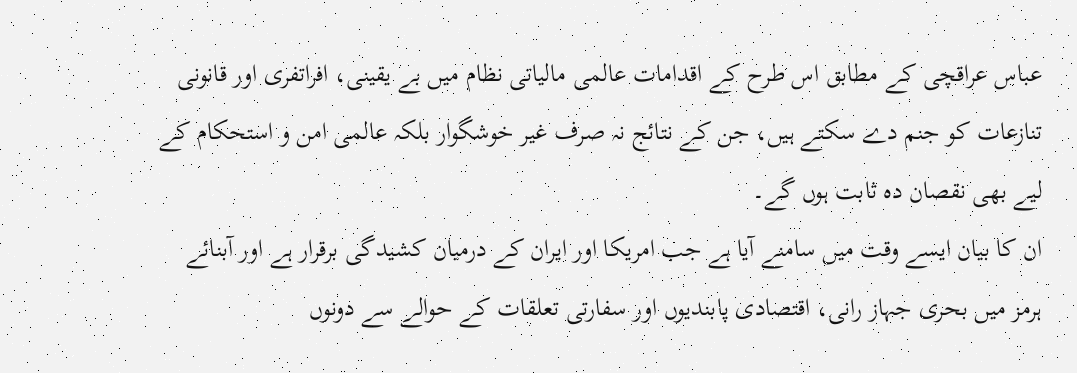عباس عراقچی کے مطابق اس طرح کے اقدامات عالمی مالیاتی نظام میں بے یقینی، افراتفری اور قانونی تنازعات کو جنم دے سکتے ہیں، جن کے نتائج نہ صرف غیر خوشگوار بلکہ عالمی امن و استحکام کے لیے بھی نقصان دہ ثابت ہوں گے۔
ان کا بیان ایسے وقت میں سامنے آیا ہے جب امریکا اور ایران کے درمیان کشیدگی برقرار ہے اور آبنائے ہرمز میں بحری جہاز رانی، اقتصادی پابندیوں اور سفارتی تعلقات کے حوالے سے دونوں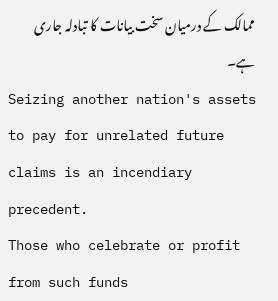ممالک کے درمیان سخت بیانات کا تبادلہ جاری ہے۔
Seizing another nation's assets to pay for unrelated future claims is an incendiary precedent.
Those who celebrate or profit from such funds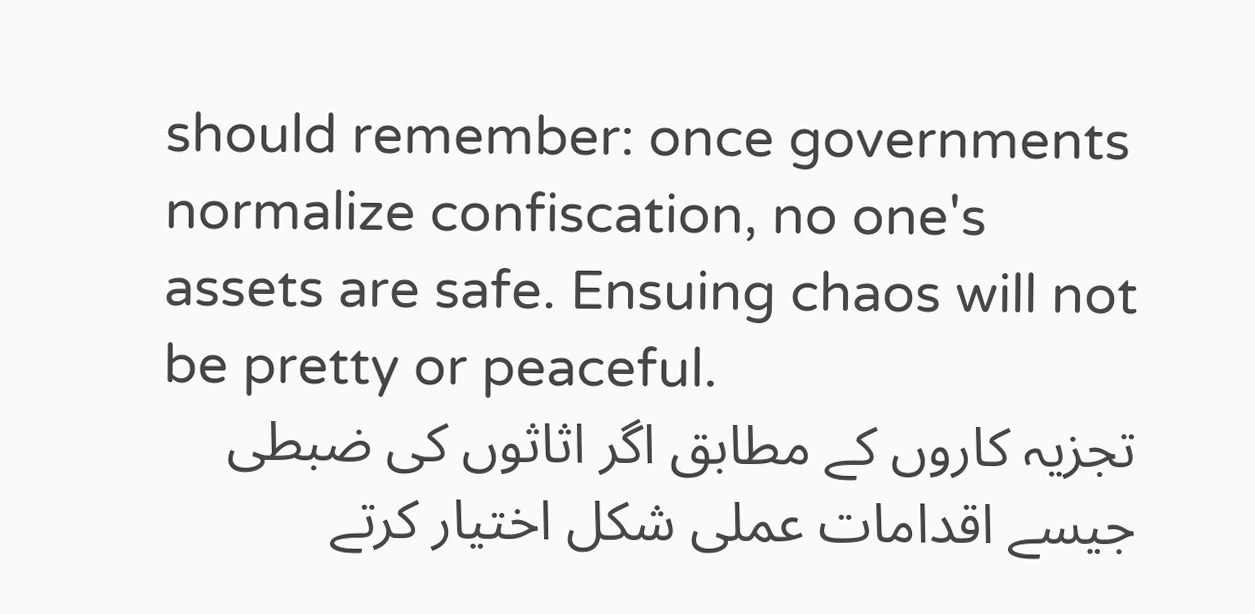should remember: once governments normalize confiscation, no one's assets are safe. Ensuing chaos will not be pretty or peaceful.
تجزیہ کاروں کے مطابق اگر اثاثوں کی ضبطی جیسے اقدامات عملی شکل اختیار کرتے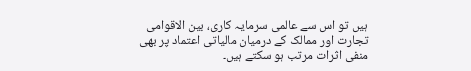ہیں تو اس سے عالمی سرمایہ کاری، بین الاقوامی تجارت اور ممالک کے درمیان مالیاتی اعتماد پر بھی منفی اثرات مرتب ہو سکتے ہیں۔